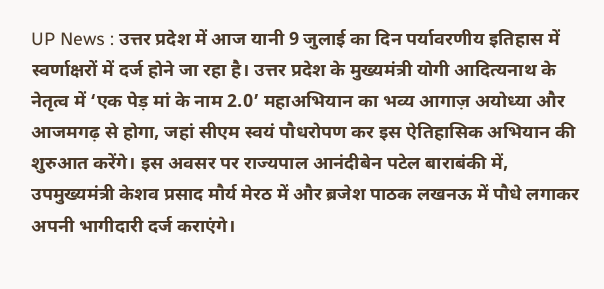UP News : उत्तर प्रदेश में आज यानी 9 जुलाई का दिन पर्यावरणीय इतिहास में स्वर्णाक्षरों में दर्ज होने जा रहा है। उत्तर प्रदेश के मुख्यमंत्री योगी आदित्यनाथ के नेतृत्व में ‘एक पेड़ मां के नाम 2.0’ महाअभियान का भव्य आगाज़ अयोध्या और आजमगढ़ से होगा, जहां सीएम स्वयं पौधरोपण कर इस ऐतिहासिक अभियान की शुरुआत करेंगे। इस अवसर पर राज्यपाल आनंदीबेन पटेल बाराबंकी में, उपमुख्यमंत्री केशव प्रसाद मौर्य मेरठ में और ब्रजेश पाठक लखनऊ में पौधे लगाकर अपनी भागीदारी दर्ज कराएंगे।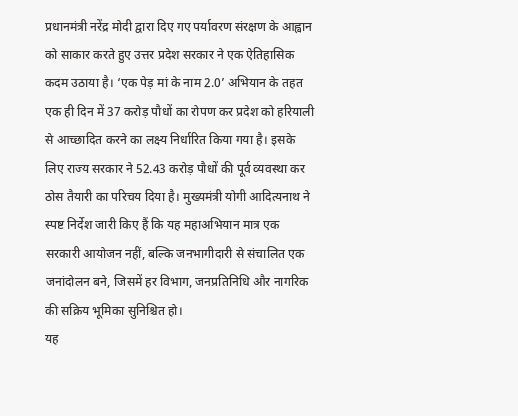प्रधानमंत्री नरेंद्र मोदी द्वारा दिए गए पर्यावरण संरक्षण के आह्वान को साकार करते हुए उत्तर प्रदेश सरकार ने एक ऐतिहासिक कदम उठाया है। ‘एक पेड़ मां के नाम 2.0’ अभियान के तहत एक ही दिन में 37 करोड़ पौधों का रोपण कर प्रदेश को हरियाली से आच्छादित करने का लक्ष्य निर्धारित किया गया है। इसके लिए राज्य सरकार ने 52.43 करोड़ पौधों की पूर्व व्यवस्था कर ठोस तैयारी का परिचय दिया है। मुख्यमंत्री योगी आदित्यनाथ ने स्पष्ट निर्देश जारी किए हैं कि यह महाअभियान मात्र एक सरकारी आयोजन नहीं, बल्कि जनभागीदारी से संचालित एक जनांदोलन बने, जिसमें हर विभाग, जनप्रतिनिधि और नागरिक की सक्रिय भूमिका सुनिश्चित हो।
यह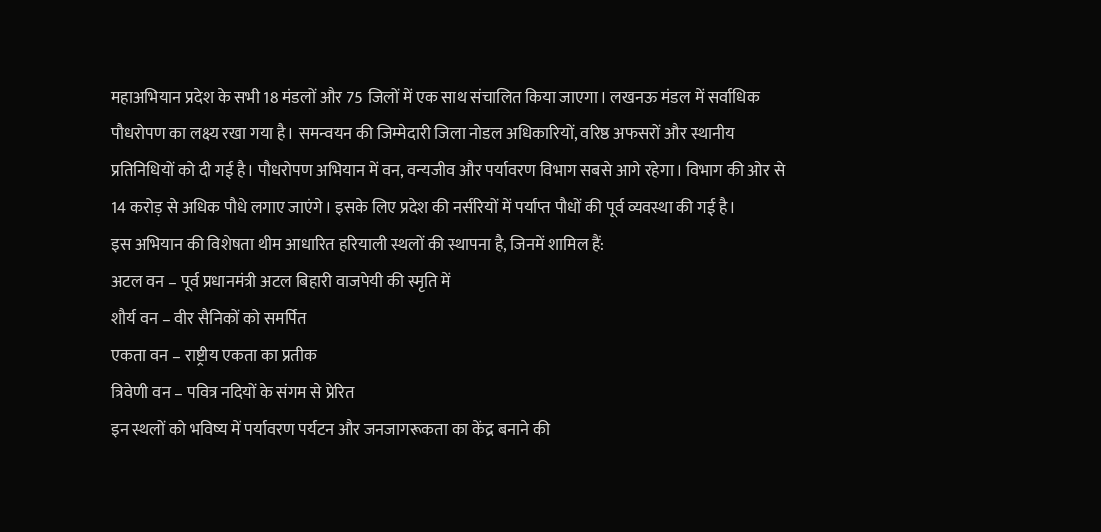महाअभियान प्रदेश के सभी 18 मंडलों और 75 जिलों में एक साथ संचालित किया जाएगा। लखनऊ मंडल में सर्वाधिक पौधरोपण का लक्ष्य रखा गया है। समन्वयन की जिम्मेदारी जिला नोडल अधिकारियों, वरिष्ठ अफसरों और स्थानीय प्रतिनिधियों को दी गई है। पौधरोपण अभियान में वन, वन्यजीव और पर्यावरण विभाग सबसे आगे रहेगा। विभाग की ओर से 14 करोड़ से अधिक पौधे लगाए जाएंगे। इसके लिए प्रदेश की नर्सरियों में पर्याप्त पौधों की पूर्व व्यवस्था की गई है।
इस अभियान की विशेषता थीम आधारित हरियाली स्थलों की स्थापना है, जिनमें शामिल हैं:
अटल वन – पूर्व प्रधानमंत्री अटल बिहारी वाजपेयी की स्मृति में
शौर्य वन – वीर सैनिकों को समर्पित
एकता वन – राष्ट्रीय एकता का प्रतीक
त्रिवेणी वन – पवित्र नदियों के संगम से प्रेरित
इन स्थलों को भविष्य में पर्यावरण पर्यटन और जनजागरूकता का केंद्र बनाने की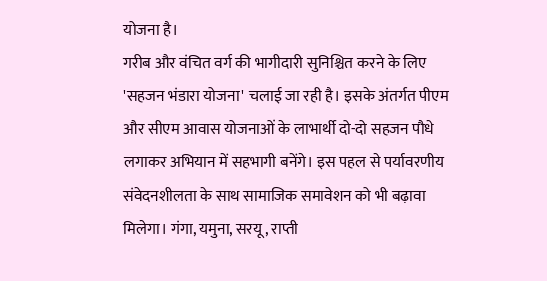योजना है।
गरीब और वंचित वर्ग की भागीदारी सुनिश्चित करने के लिए 'सहजन भंडारा योजना' चलाई जा रही है। इसके अंतर्गत पीएम और सीएम आवास योजनाओं के लाभार्थी दो-दो सहजन पौधे लगाकर अभियान में सहभागी बनेंगे। इस पहल से पर्यावरणीय संवेदनशीलता के साथ सामाजिक समावेशन को भी बढ़ावा मिलेगा। गंगा, यमुना, सरयू, राप्ती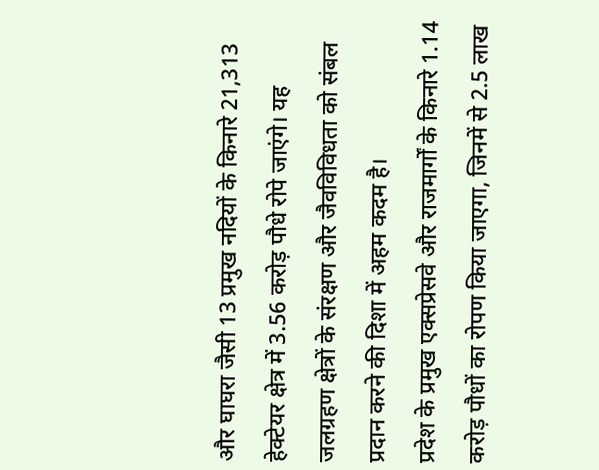और घाघरा जैसी 13 प्रमुख नदियों के किनारे 21,313 हेक्टेयर क्षेत्र में 3.56 करोड़ पौधे रोपे जाएंगे। यह जलग्रहण क्षेत्रों के संरक्षण और जैवविविधता को संबल प्रदान करने की दिशा में अहम कदम है।
प्रदेश के प्रमुख एक्सप्रेसवे और राजमार्गों के किनारे 1.14 करोड़ पौधों का रोपण किया जाएगा, जिनमें से 2.5 लाख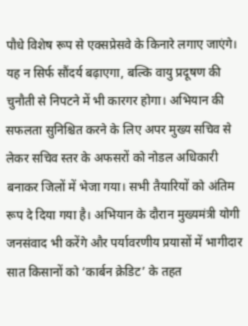पौधे विशेष रूप से एक्सप्रेसवे के किनारे लगाए जाएंगे। यह न सिर्फ सौंदर्य बढ़ाएगा, बल्कि वायु प्रदूषण की चुनौती से निपटने में भी कारगर होगा। अभियान की सफलता सुनिश्चित करने के लिए अपर मुख्य सचिव से लेकर सचिव स्तर के अफसरों को नोडल अधिकारी बनाकर जिलों में भेजा गया। सभी तैयारियों को अंतिम रूप दे दिया गया है। अभियान के दौरान मुख्यमंत्री योगी जनसंवाद भी करेंगे और पर्यावरणीय प्रयासों में भागीदार सात किसानों को ‘कार्बन क्रेडिट’ के तहत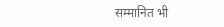सम्मानित भी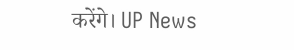करेंगे। UP News